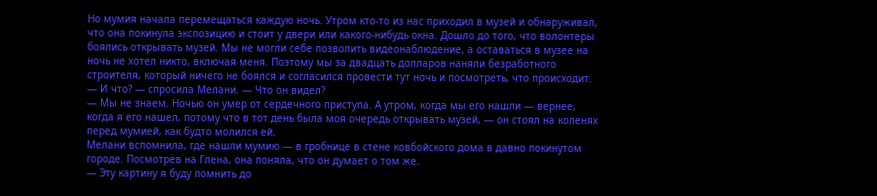Но мумия начала перемещаться каждую ночь. Утром кто-то из нас приходил в музей и обнаруживал, что она покинула экспозицию и стоит у двери или какого-нибудь окна. Дошло до того, что волонтеры боялись открывать музей. Мы не могли себе позволить видеонаблюдение, а оставаться в музее на ночь не хотел никто, включая меня. Поэтому мы за двадцать долларов наняли безработного строителя, который ничего не боялся и согласился провести тут ночь и посмотреть, что происходит.
— И что? — спросила Мелани. — Что он видел?
— Мы не знаем. Ночью он умер от сердечного приступа. А утром, когда мы его нашли — вернее, когда я его нашел, потому что в тот день была моя очередь открывать музей, — он стоял на коленях перед мумией, как будто молился ей.
Мелани вспомнила, где нашли мумию — в гробнице в стене ковбойского дома в давно покинутом городе. Посмотрев на Глена, она поняла, что он думает о том же.
— Эту картину я буду помнить до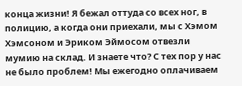конца жизни! Я бежал оттуда со всех ног, в полицию, а когда они приехали, мы с Хэмом Хэмсоном и Эриком Эймосом отвезли мумию на склад. И знаете что? С тех пор у нас не было проблем! Мы ежегодно оплачиваем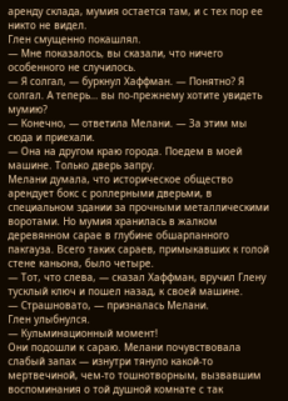аренду склада, мумия остается там, и с тех пор ее никто не видел.
Глен смущенно покашлял.
— Мне показалось, вы сказали, что ничего особенного не случилось.
— Я солгал, — буркнул Хаффман. — Понятно? Я солгал. А теперь… вы по-прежнему хотите увидеть мумию?
— Конечно, — ответила Мелани. — За этим мы сюда и приехали.
— Она на другом краю города. Поедем в моей машине. Только дверь запру.
Мелани думала, что историческое общество арендует бокс с роллерными дверьми, в специальном здании за прочными металлическими воротами. Но мумия хранилась в жалком деревянном сарае в глубине обшарпанного пакгауза. Всего таких сараев, примыкавших к голой стене каньона, было четыре.
— Тот, что слева, — сказал Хаффман, вручил Глену тусклый ключ и пошел назад, к своей машине.
— Страшновато, — призналась Мелани.
Глен улыбнулся.
— Кульминационный момент!
Они подошли к сараю. Мелани почувствовала слабый запах — изнутри тянуло какой-то мертвечиной, чем-то тошнотворным, вызвавшим воспоминания о той душной комнате с так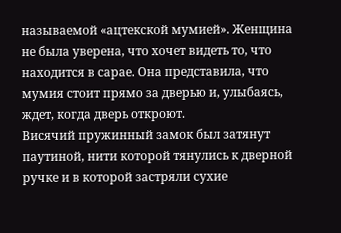называемой «ацтекской мумией». Женщина не была уверена, что хочет видеть то, что находится в сарае. Она представила, что мумия стоит прямо за дверью и, улыбаясь, ждет, когда дверь откроют.
Висячий пружинный замок был затянут паутиной, нити которой тянулись к дверной ручке и в которой застряли сухие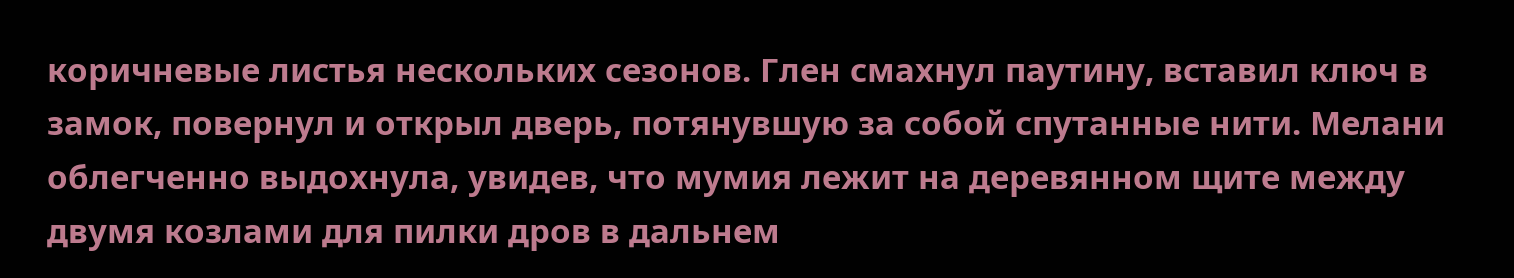коричневые листья нескольких сезонов. Глен смахнул паутину, вставил ключ в замок, повернул и открыл дверь, потянувшую за собой спутанные нити. Мелани облегченно выдохнула, увидев, что мумия лежит на деревянном щите между двумя козлами для пилки дров в дальнем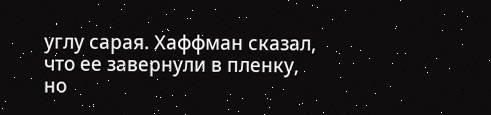углу сарая. Хаффман сказал, что ее завернули в пленку, но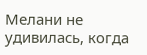Мелани не удивилась, когда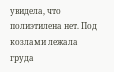увидела, что полиэтилена нет. Под козлами лежала груда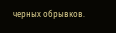черных обрывков.